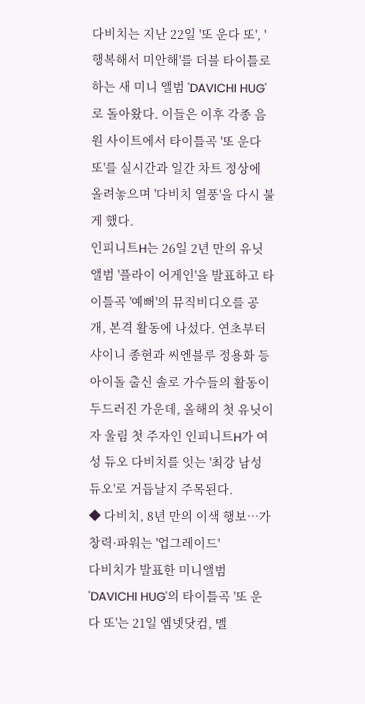다비치는 지난 22일 '또 운다 또', '행복해서 미안해'를 더블 타이틀로 하는 새 미니 앨범 'DAVICHI HUG'로 돌아왔다. 이들은 이후 각종 음원 사이트에서 타이틀곡 '또 운다 또'를 실시간과 일간 차트 정상에 올려놓으며 '다비치 열풍'을 다시 불게 했다.
인피니트H는 26일 2년 만의 유닛 앨범 '플라이 어게인'을 발표하고 타이틀곡 '예뻐'의 뮤직비디오를 공개, 본격 활동에 나섰다. 연초부터 샤이니 종현과 씨엔블루 정용화 등 아이돌 출신 솔로 가수들의 활동이 두드러진 가운데, 올해의 첫 유닛이자 울림 첫 주자인 인피니트H가 여성 듀오 다비치를 잇는 '최강 남성 듀오'로 거듭날지 주목된다.
◆ 다비치, 8년 만의 이색 행보…가창력·파워는 '업그레이드'
다비치가 발표한 미니앨범 'DAVICHI HUG'의 타이틀곡 '또 운다 또'는 21일 엠넷닷컴, 멜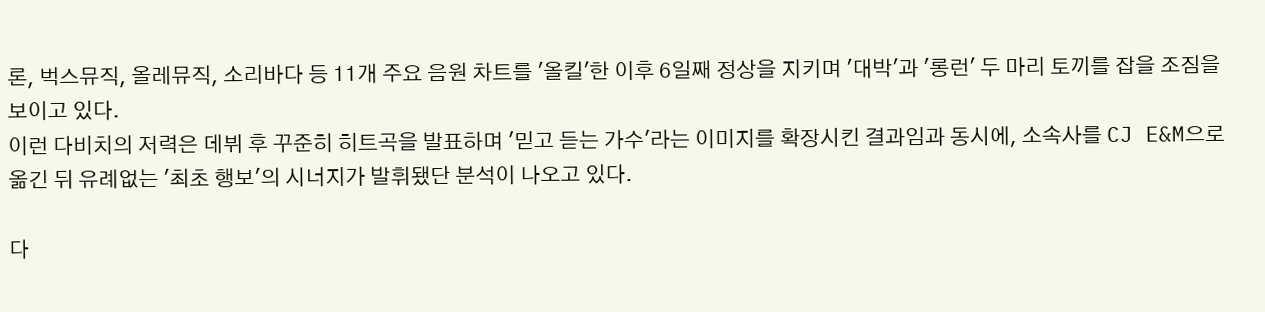론, 벅스뮤직, 올레뮤직, 소리바다 등 11개 주요 음원 차트를 '올킬'한 이후 6일째 정상을 지키며 '대박'과 '롱런' 두 마리 토끼를 잡을 조짐을 보이고 있다.
이런 다비치의 저력은 데뷔 후 꾸준히 히트곡을 발표하며 '믿고 듣는 가수'라는 이미지를 확장시킨 결과임과 동시에, 소속사를 CJ E&M으로 옮긴 뒤 유례없는 '최초 행보'의 시너지가 발휘됐단 분석이 나오고 있다.

다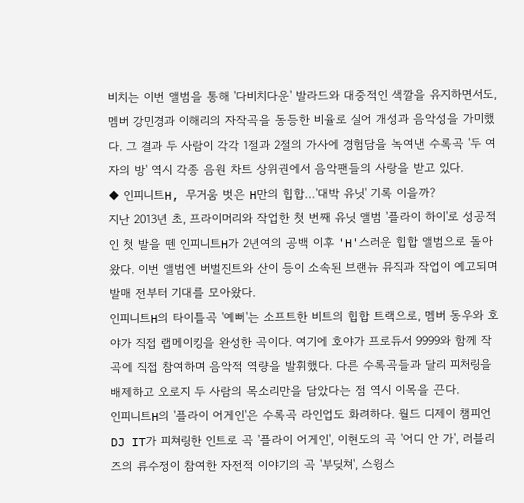비치는 이번 앨범을 통해 '다비치다운' 발라드와 대중적인 색깔을 유지하면서도, 멤버 강민경과 이해리의 자작곡을 동등한 비율로 실어 개성과 음악성을 가미했다. 그 결과 두 사람이 각각 1절과 2절의 가사에 경험담을 녹여낸 수록곡 '두 여자의 방' 역시 각종 음원 차트 상위권에서 음악팬들의 사랑을 받고 있다.
◆ 인피니트H, 무거움 벗은 H만의 힙합…'대박 유닛' 기록 이을까?
지난 2013년 초, 프라이머리와 작업한 첫 번째 유닛 앨범 '플라이 하이'로 성공적인 첫 발을 뗀 인피니트H가 2년여의 공백 이후 'H'스러운 힙합 앨범으로 돌아왔다. 이번 앨범엔 버벌진트와 산이 등이 소속된 브랜뉴 뮤직과 작업이 예고되며 발매 전부터 기대를 모아왔다.
인피니트H의 타이틀곡 '예뻐'는 소프트한 비트의 힙합 트랙으로, 멤버 동우와 호야가 직접 랩메이킹을 완성한 곡이다. 여기에 호야가 프로듀서 9999와 함께 작곡에 직접 참여하며 음악적 역량을 발휘했다. 다른 수록곡들과 달리 피처링을 배제하고 오로지 두 사람의 목소리만을 담았다는 점 역시 이목을 끈다.
인피니트H의 '플라이 어게인'은 수록곡 라인업도 화려하다. 월드 디제이 챔피언 DJ IT가 피쳐링한 인트로 곡 '플라이 어게인', 이현도의 곡 '어디 안 가', 러블리즈의 류수정이 참여한 자전적 이야기의 곡 '부딪쳐', 스윙스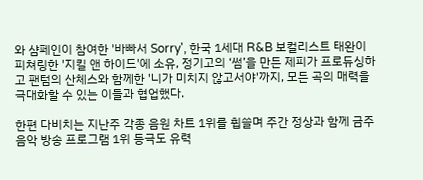와 샴페인이 참여한 '바빠서 Sorry', 한국 1세대 R&B 보컬리스트 태완이 피쳐링한 '지킬 앤 하이드'에 소유, 정기고의 ‘썸’을 만든 제피가 프로듀싱하고 팬텀의 산체스와 함께한 '니가 미치지 않고서야'까지, 모든 곡의 매력을 극대화할 수 있는 이들과 협업했다.

한편 다비치는 지난주 각종 음원 차트 1위를 휩쓸며 주간 정상과 함께 금주 음악 방송 프로그램 1위 등극도 유력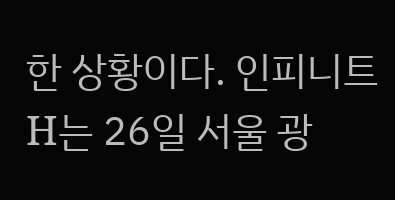한 상황이다. 인피니트H는 26일 서울 광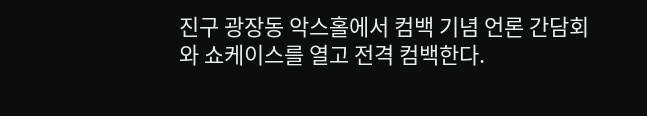진구 광장동 악스홀에서 컴백 기념 언론 간담회와 쇼케이스를 열고 전격 컴백한다.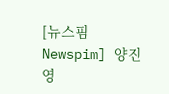[뉴스핌 Newspim] 양진영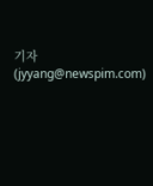기자 (jyyang@newspim.com)